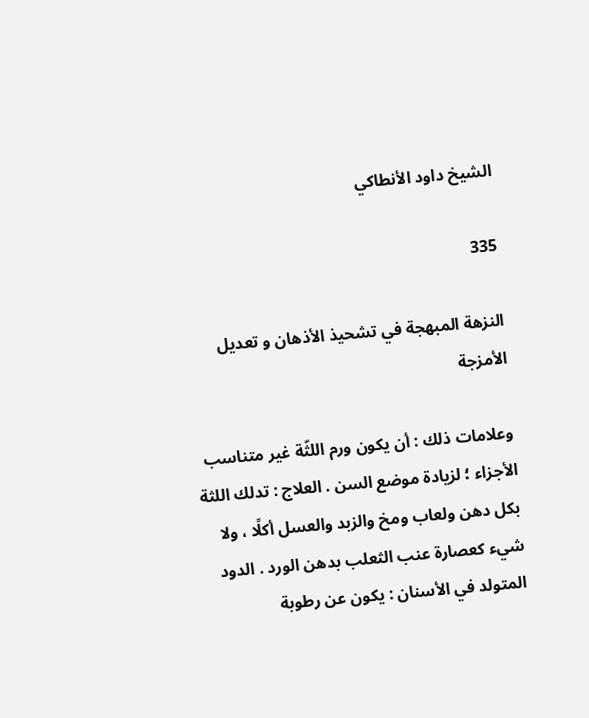الشيخ داود الأنطاكي

335

النزهة المبهجة في تشحيذ الأذهان و تعديل الأمزجة

وعلامات ذلك : أن يكون ورم اللثّة غير متناسب الأجزاء ؛ لزيادة موضع السن . العلاج : تدلك اللثة بكل دهن ولعاب ومخ والزبد والعسل أكلًا ، ولا شيء كعصارة عنب الثعلب بدهن الورد . الدود المتولد في الأسنان : يكون عن رطوبة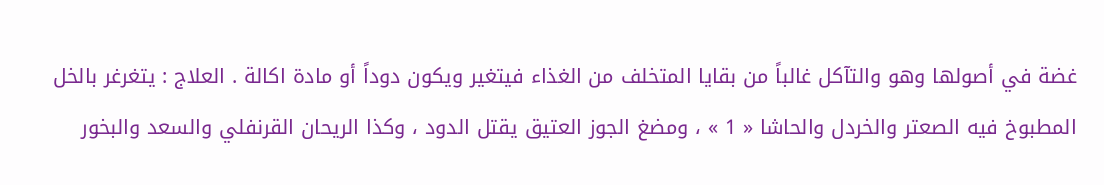غضة في أصولها وهو والتآكل غالباً من بقايا المتخلف من الغذاء فيتغير ويكون دوداً أو مادة اكالة . العلاج : يتغرغر بالخل المطبوخ فيه الصعتر والخردل والحاشا « 1 » ، ومضغ الجوز العتيق يقتل الدود ، وكذا الريحان القرنفلي والسعد والبخور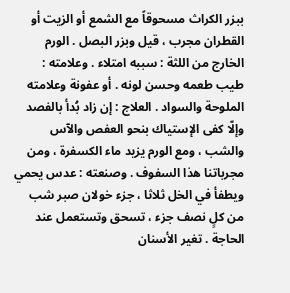ببزر الكراث مسحوقاً مع الشمع أو الزيت أو القطران مجرب ، قيل وبزر البصل . الورم الخارج من اللثة : سببه امتلاء . وعلامته : طيب طعمه وحسن لونه . أو عفونة وعلامته الملوحة والسواد . العلاج : إن زاد بُدأ بالفصد وإلّا كفى الإستياك بنحو العفص والآس والشب ، ومع الورم يزيد ماء الكسفرة ، ومن مجرباتنا هذا السفوف . وصنعته : عدس يحمي ويطفأ في الخل ثلاثا ، جزء خولان صبر شب من كلٍ نصف جزء ، تسحق وتستعمل عند الحاجة . تغير الأسنان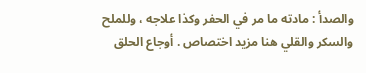والصدأ : مادته ما مر في الحفر وكذا علاجه ، وللملح والسكر والقلي هنا مزيد اختصاص . أوجاع الحلق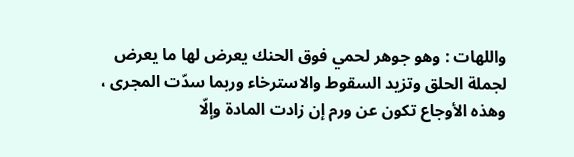واللهات : وهو جوهر لحمي فوق الحنك يعرض لها ما يعرض لجملة الحلق وتزيد السقوط والاسترخاء وربما سدّت المجرى ، وهذه الأوجاع تكون عن ورم إن زادت المادة وإلّا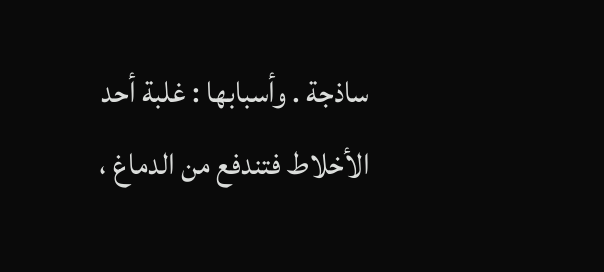ساذجة . وأسبابها : غلبة أحد الأخلاط فتندفع من الدماغ ،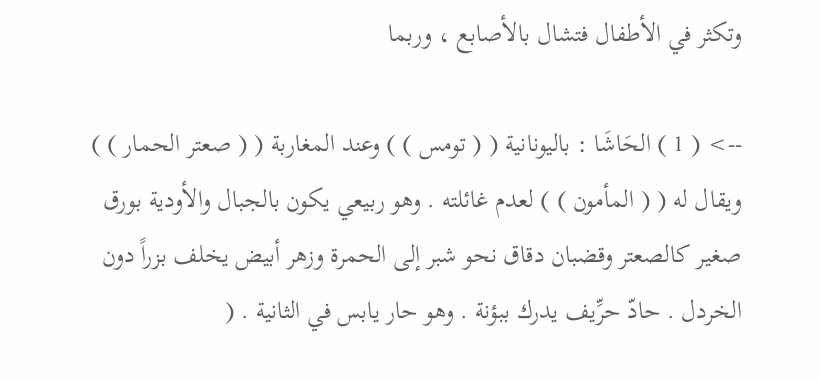وتكثر في الأطفال فتشال بالأصابع ، وربما

--> ( 1 ) الحَاشَا : باليونانية ( ( تومس ) ) وعند المغاربة ( ( صعتر الحمار ) ) ويقال له ( ( المأمون ) ) لعدم غائلته . وهو ربيعي يكون بالجبال والأودية بورق صغير كالصعتر وقضبان دقاق نحو شبر إلى الحمرة وزهر أبيض يخلف بزراً دون الخردل . حادّ حرِّيف يدرك ببؤنة . وهو حار يابس في الثانية . (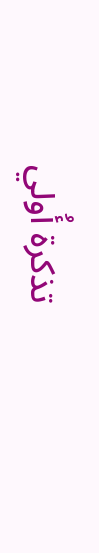تذكرة أُولي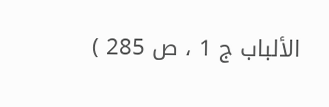الألباب ج 1 ، ص 285 )